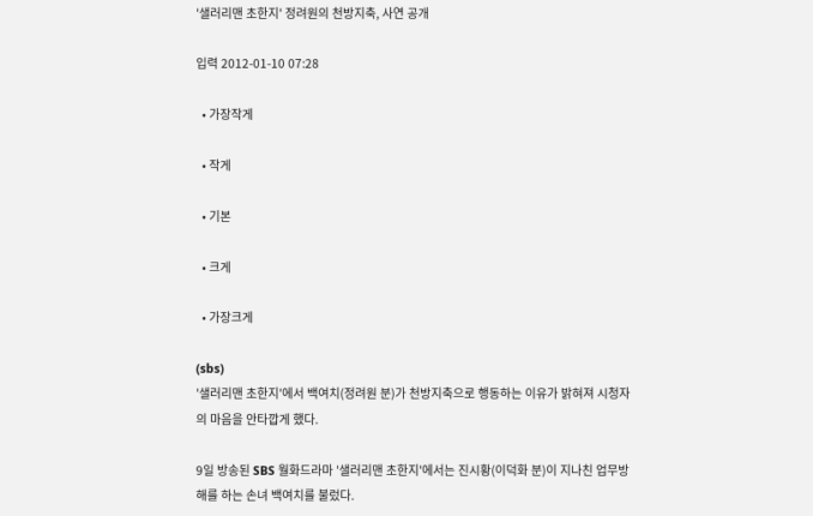'샐러리맨 초한지' 정려원의 천방지축, 사연 공개

입력 2012-01-10 07:28

  • 가장작게

  • 작게

  • 기본

  • 크게

  • 가장크게

(sbs)
'샐러리맨 초한지'에서 백여치(정려원 분)가 천방지축으로 행동하는 이유가 밝혀져 시청자의 마음을 안타깝게 했다.

9일 방송된 SBS 월화드라마 '샐러리맨 초한지'에서는 진시황(이덕화 분)이 지나친 업무방해를 하는 손녀 백여치를 불렀다.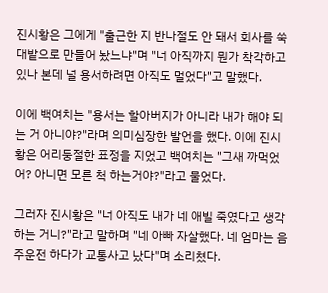진시황은 그에게 "출근한 지 반나절도 안 돼서 회사를 쑥대밭으로 만들어 놨느냐"며 "너 아직까지 뭔가 착각하고 있나 본데 널 용서하려면 아직도 멀었다"고 말했다.

이에 백여치는 "용서는 할아버지가 아니라 내가 해야 되는 거 아니야?"라며 의미심장한 발언을 했다. 이에 진시황은 어리둥절한 표정을 지었고 백여치는 "그새 까먹었어? 아니면 모른 척 하는거야?"라고 물었다.

그러자 진시황은 "너 아직도 내가 네 애빌 죽였다고 생각하는 거니?"라고 말하며 "네 아빠 자살했다. 네 엄마는 음주운전 하다가 교통사고 났다"며 소리쳤다.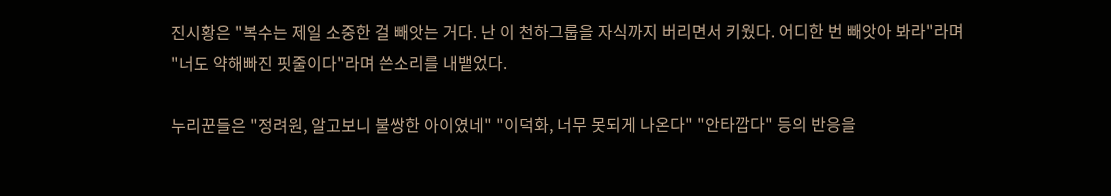진시황은 "복수는 제일 소중한 걸 빼앗는 거다. 난 이 천하그룹을 자식까지 버리면서 키웠다. 어디한 번 빼앗아 봐라"라며 "너도 약해빠진 핏줄이다"라며 쓴소리를 내뱉었다.

누리꾼들은 "정려원, 알고보니 불쌍한 아이였네" "이덕화, 너무 못되게 나온다" "안타깝다" 등의 반응을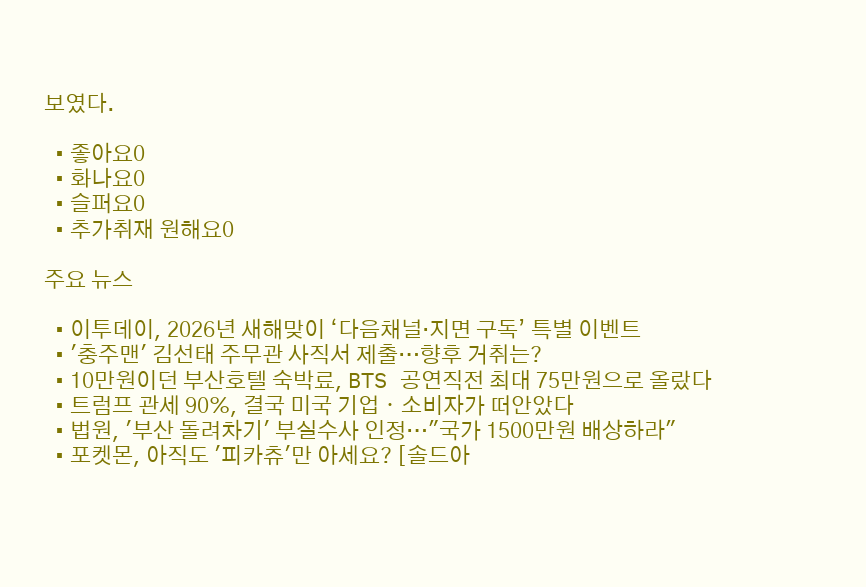보였다.

  • 좋아요0
  • 화나요0
  • 슬퍼요0
  • 추가취재 원해요0

주요 뉴스

  • 이투데이, 2026년 새해맞이 ‘다음채널·지면 구독’ 특별 이벤트
  • '충주맨' 김선태 주무관 사직서 제출…향후 거취는?
  • 10만원이던 부산호텔 숙박료, BTS 공연직전 최대 75만원으로 올랐다
  • 트럼프 관세 90%, 결국 미국 기업ㆍ소비자가 떠안았다
  • 법원, '부산 돌려차기' 부실수사 인정…"국가 1500만원 배상하라"
  • 포켓몬, 아직도 '피카츄'만 아세요? [솔드아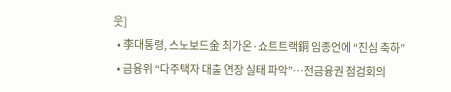웃]
  • 李대통령, 스노보드金 최가온·쇼트트랙銅 임종언에 “진심 축하”
  • 금융위 “다주택자 대출 연장 실태 파악”⋯전금융권 점검회의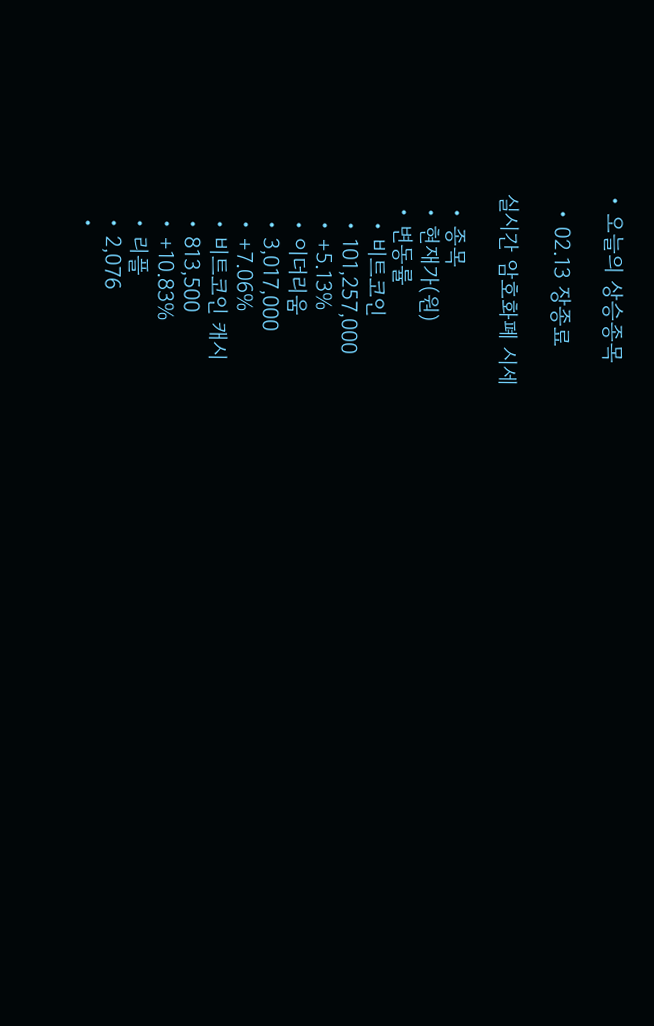• 오늘의 상승종목

  • 02.13 장종료

실시간 암호화폐 시세

  • 종목
  • 현재가(원)
  • 변동률
    • 비트코인
    • 101,257,000
    • +5.13%
    • 이더리움
    • 3,017,000
    • +7.06%
    • 비트코인 캐시
    • 813,500
    • +10.83%
    • 리플
    • 2,076
    •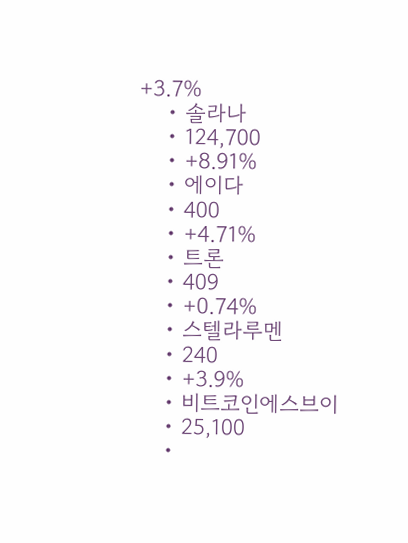+3.7%
    • 솔라나
    • 124,700
    • +8.91%
    • 에이다
    • 400
    • +4.71%
    • 트론
    • 409
    • +0.74%
    • 스텔라루멘
    • 240
    • +3.9%
    • 비트코인에스브이
    • 25,100
    •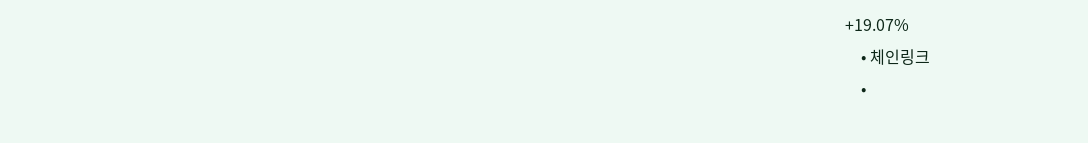+19.07%
    • 체인링크
    •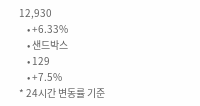12,930
    • +6.33%
    • 샌드박스
    • 129
    • +7.5%
* 24시간 변동률 기준